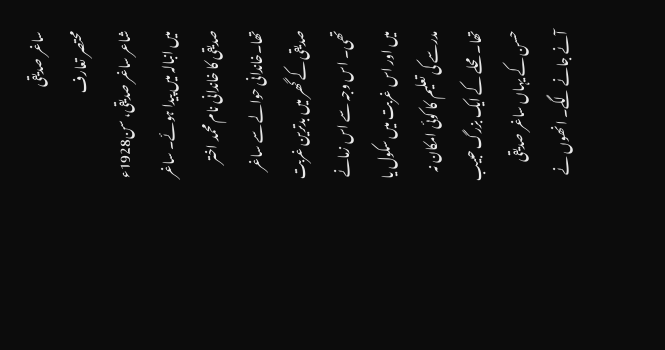ساغر صدیقی
محتصر تعارف
شاعر ساغر صدیقی، سن1928ء میں انبالہ میں پیدا ہوئے۔ ساغر صدیقی کا خاندانی نام محمد اختر تھا۔خاندانی حوالے سے ساغر صدیقی کے گھر میں بدترین غربت تھی۔ اس وجہ سے اس زمانے میں اور اس غربت میں سکول یا مدرسے کی تعلیم کا کوئی امکان نہ تھا۔ محلے کے ایک بزرگ حبیب حسن کے یہاں ساغر صدیقی آنے جانے لگے۔ انھوں نے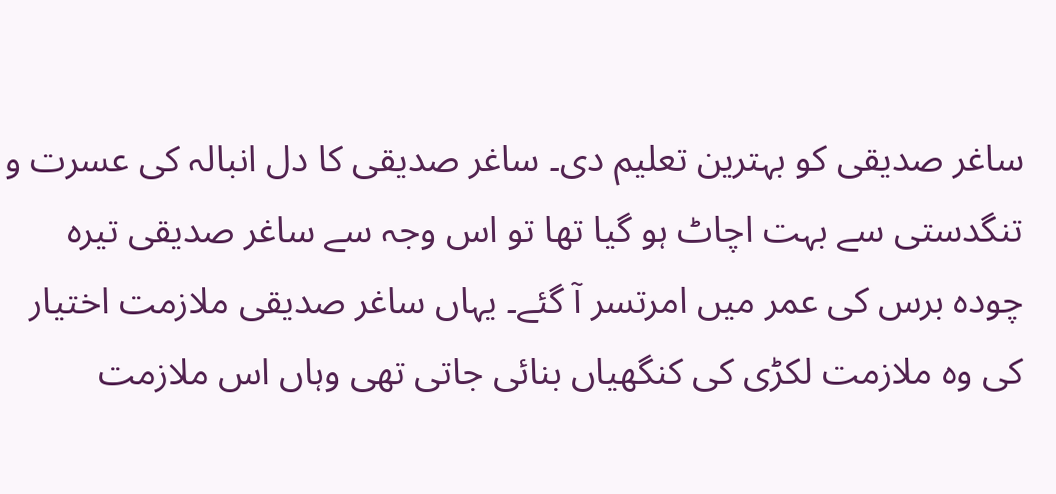ساغر صدیقی کو بہترین تعلیم دی۔ ساغر صدیقی کا دل انبالہ کی عسرت و تنگدستی سے بہت اچاٹ ہو گیا تھا تو اس وجہ سے ساغر صدیقی تیرہ چودہ برس کی عمر میں امرتسر آ گئے۔ یہاں ساغر صدیقی ملازمت اختیار کی وہ ملازمت لکڑی کی کنگھیاں بنائی جاتی تھی وہاں اس ملازمت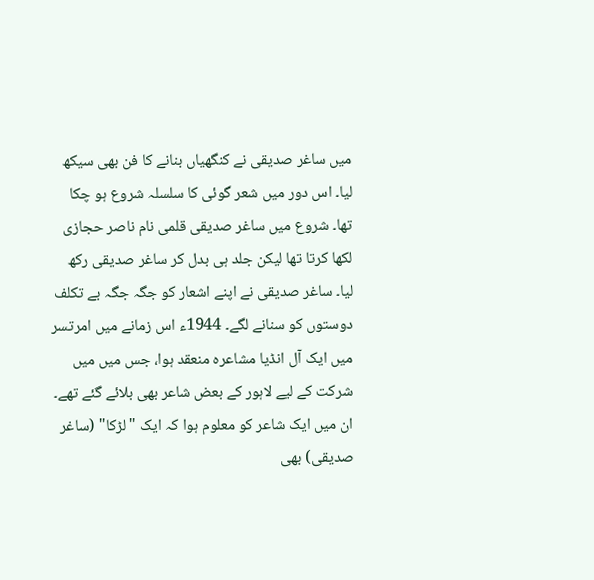میں ساغر صدیقی نے کنگھیاں بنانے کا فن بھی سیکھ لیا۔ اس دور میں شعر گوئی کا سلسلہ شروع ہو چکا تھا۔ شروع میں ساغر صدیقی قلمی نام ناصر حجازی لکھا کرتا تھا لیکن جلد ہی بدل کر ساغر صدیقی رکھ لیا۔ ساغر صدیقی نے اپنے اشعار کو جگہ جگہ بے تکلف دوستوں کو سنانے لگے۔ 1944ء اس زمانے میں امرتسر میں ایک آل انڈیا مشاعرہ منعقد ہوا، جس میں میں شرکت کے لیے لاہور کے بعض شاعر بھی بلائے گئے تھے۔ ان میں ایک شاعر کو معلوم ہوا کہ ایک "لڑکا" (ساغر صدیقی) بھی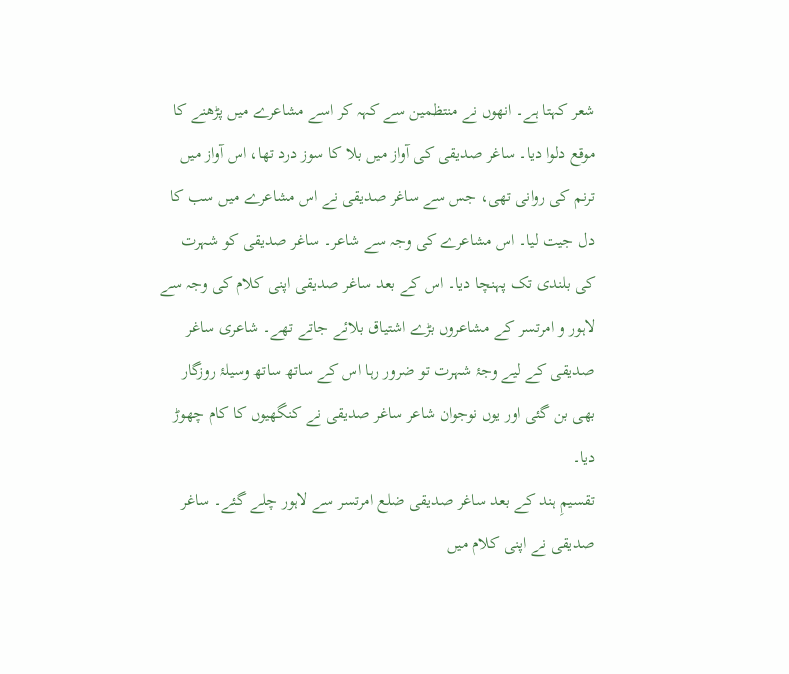شعر کہتا ہے۔ انھوں نے منتظمین سے کہہ کر اسے مشاعرے میں پڑھنے کا موقع دلوا دیا۔ ساغر صدیقی کی آواز میں بلا کا سوز درد تھا، اس آواز میں ترنم کی روانی تھی، جس سے ساغر صدیقی نے اس مشاعرے میں سب کا دل جیت لیا۔ اس مشاعرے کی وجہ سے شاعر۔ ساغر صدیقی کو شہرت کی بلندی تک پہنچا دیا۔ اس کے بعد ساغر صدیقی اپنی کلام کی وجہ سے لاہور و امرتسر کے مشاعروں بڑے اشتیاق بلائے جاتے تھے۔ شاعری ساغر صدیقی کے لیے وجۂ شہرت تو ضرور رہا اس کے ساتھ ساتھ وسیلۂ روزگار بھی بن گئی اور یوں نوجوان شاعر ساغر صدیقی نے کنگھیوں کا کام چھوڑ دیا۔
تقسیمِ ہند کے بعد ساغر صدیقی ضلع امرتسر سے لاہور چلے گئے۔ ساغر صدیقی نے اپنی کلام میں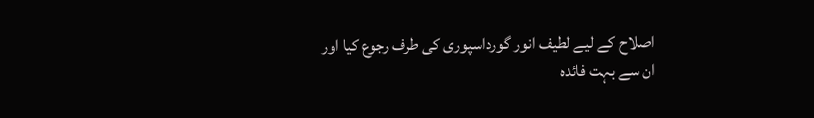اصلاح کے لیے لطیف انور گورداسپوری کی طرف رجوع کیا اور ان سے بہت فائدہ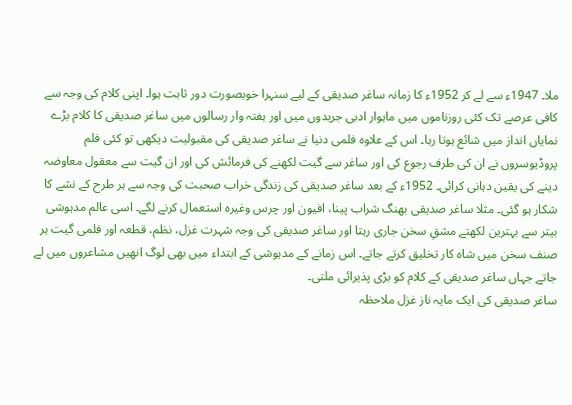ملا۔ 1947ء سے لے کر 1952ء کا زمانہ ساغر صدیقی کے لیے سنہرا خوبصورت دور ثابت ہوا۔ اپنی کلام کی وجہ سے کافی عرصے تک کئی روزناموں میں ماہوار ادبی جریدوں میں اور ہفتہ وار رسالوں میں ساغر صدیقی کا کلام بڑے نمایاں انداز میں شائع ہوتا رہا۔ اس کے علاوہ فلمی دنیا نے ساغر صدیقی کی مقبولیت دیکھی تو کئی فلم پروڈیوسروں نے ان کی طرف رجوع کی اور ساغر سے گیت لکھنے کی فرمائش کی اور ان گیت سے معقول معاوضہ دینے کی یقین دہانی کرائی۔ 1952ء کے بعد ساغر صدیقی کی زندگی خراب صحبت کی وجہ سے ہر طرح کے نشے کا شکار ہو گئی۔ مثلا ساغر صدیقی بھنگ شراب پینا، افیون اور چرس وغیرہ استعمال کرنے لگے۔ اسی عالم مدہوشی بیتر سے بہترین لکھتے مشقِ سخن جاری رہتا اور ساغر صدیقی کی وجہ شہرت غزل، نظم، قطعہ اور فلمی گیت ہر صنف سخن میں شاہ کار تخلیق کرتے جاتے۔ اس زمانے کے مدہوشی کے ابتداء میں بھی لوگ انھیں مشاعروں میں لے جاتے جہاں ساغر صدیقی کے کلام کو بڑی پذیرائی ملتی۔
ساغر صدیقی کی ایک مایہ ناز غزل ملاحظہ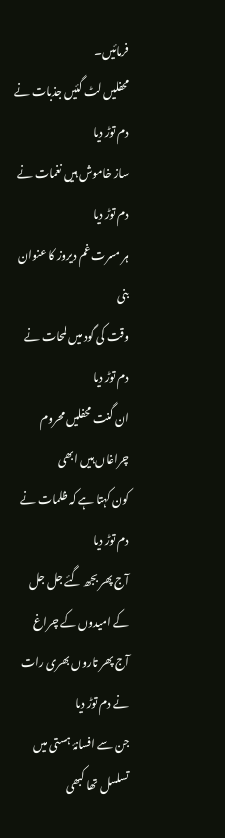فرمائیں۔
محفلیں لٹ گئیں جذبات نے دم توڑ دیا
ساز خاموش ہیں نغمات نے دم توڑ دیا
ہر مسرت غم دیروز کا عنوان بنی
وقت کی گود میں لمحات نے دم توڑ دیا
ان گنت محفلیں محروم چراغاں ہیں ابھی
کون کہتا ہے کہ ظلمات نے دم توڑ دیا
آج پھر بجھ گئے جل جل کے امیدوں کے چراغ
آج پھر تاروں بھری رات نے دم توڑ دیا
جن سے افسانۂ ہستی میں تسلسل تھا کبھی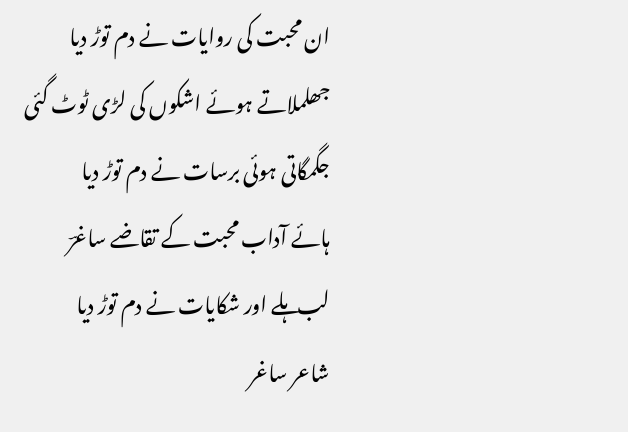ان محبت کی روایات نے دم توڑ دیا
جھلملاتے ہوئے اشکوں کی لڑی ٹوٹ گئی
جگمگاتی ہوئی برسات نے دم توڑ دیا
ہائے آداب محبت کے تقاضے ساغرؔ
لب ہلے اور شکایات نے دم توڑ دیا
شاعر ساغر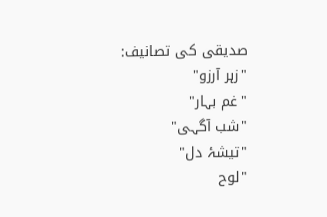صدیقی کی تصانیف:
"زہر آرزو"
"غم بہار"
"شب آگہی"
"تیشۂ دل"
"لوح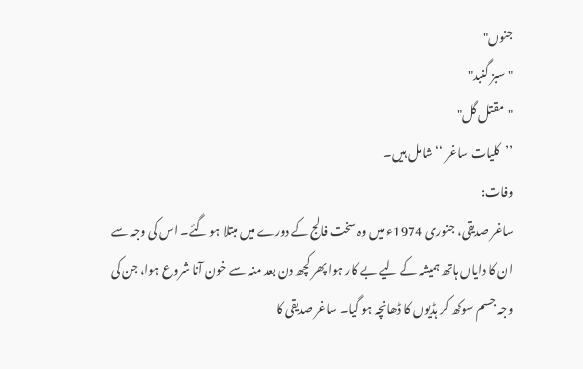جنوں"
"سبز گنبد"
"مقتل گل"
’’کلیات ساغر ‘‘ شامل ہیں۔
وفات:
ساغر صدیقی، جنوری 1974ء میں وہ سخت فالج کے دورے میں مبتلا ہو گئے۔ اس کی وجہ سے ان کا دایاں ہاتھ ہمیشہ کے لیے بے کار ہوا پھر کچھ دن بعد منہ سے خون آنا شروع ہوا، جن کی وجہ جسم سوکھ کر ہڈیوں کا ڈھانچہ ہو گیا۔ ساغر صدیقی کا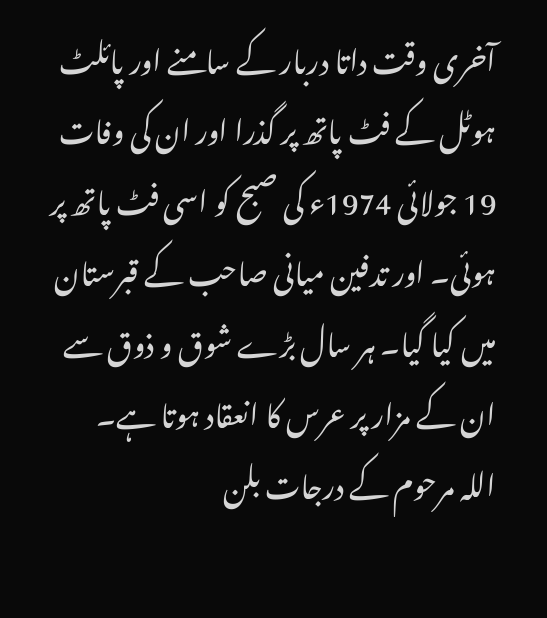آخری وقت داتا دربار کے سامنے اور پائلٹ ہوٹل کے فٹ پاتھ پر گذرا اور ان کی وفات 19 جولائی 1974ء کی صبح کو اسی فٹ پاتھ پر ہوئی۔ اور تدفین میانی صاحب کے قبرستان میں کیا گیا۔ ہر سال بڑے شوق و ذوق سے ان کے مزار پر عرس کا انعقاد ہوتا ہے۔
اللہ مرحوم کے درجات بلن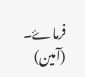فرماۓ۔ (آمین)